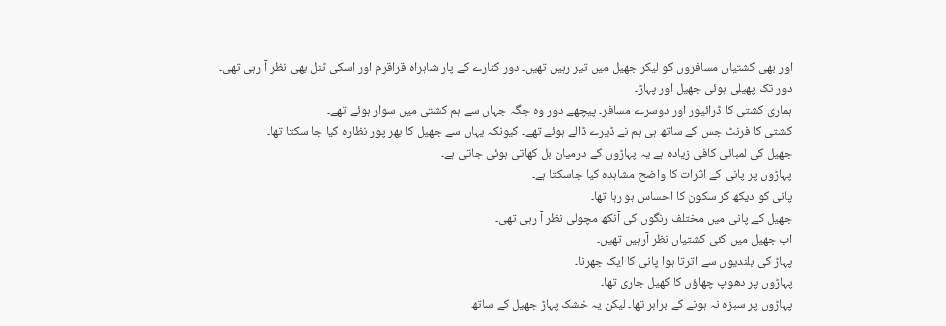اور بھی کشتیاں مسافروں کو لیکر جھیل میں تیر رہیں تھیں۔ دور کنارے کے پار شاہراہ قراقرم اور اسکی ٹنل بھی نظر آ رہی تھی۔
دور تک پھیلی ہوئی جھیل اور پہاڑ۔
ہماری کشتی کا ڈرائیور اور دوسرے مسافر۔ پیچھے دور وہ جگہ جہاں سے ہم کشتی میں سوار ہوئے تھے۔
کشتی کا فرنٹ جس کے ساتھ ہی ہم نے ڈیرے ڈالے ہوئے تھے۔ کیونکہ یہاں سے جھیل کا بھر پور نظارہ کیا جا سکتا تھا۔
جھیل کی لمبائی کافی زیادہ ہے یہ پہاڑوں کے درمیان بل کھاتی ہوئی جاتی ہے۔
پہاڑوں پر پانی کے اثرات کا واضح مشاہدہ کیا جاسکتا ہے۔
پانی کو دیکھ کر سکون کا احساس ہو رہا تھا۔
جھیل کے پانی میں مختلف رنگوں کی آنکھ مچولی نظر آ رہی تھی۔
اب جھیل میں کئی کشتیاں نظر آرہیں تھیں۔
پہاڑ کی بلندیوں سے اترتا ہوا پانی کا ایک جھرنا۔
پہاڑوں پر دھوپ چھاؤں کا کھیل جاری تھا۔
پہاڑوں پر سبزہ نہ ہونے کے برابر تھا۔ لیکن یہ خشک پہاڑ جھیل کے ساتھ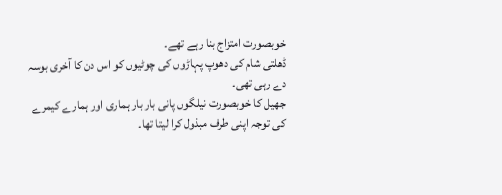خوبصورت امتزاج بنا رہے تھے۔
ڈھلتی شام کی دھوپ پہاڑوں کی چوٹیوں کو اس دن کا آخری بوسہ دے رہی تھی۔
جھیل کا خوبصورت نیلگوں پانی بار بار ہماری اور ہمارے کیمرے کی توجہ اپنی طرف مبذول کرا لیتا تھا۔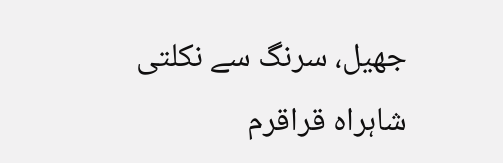جھیل، سرنگ سے نکلتی شاہراہ قراقرم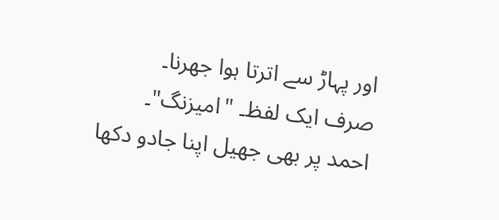اور پہاڑ سے اترتا ہوا جھرنا۔
صرف ایک لفظ۔ "امیزنگ"۔
احمد پر بھی جھیل اپنا جادو دکھا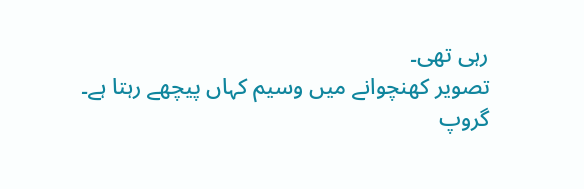رہی تھی۔
تصویر کھنچوانے میں وسیم کہاں پیچھے رہتا ہے۔
گروپ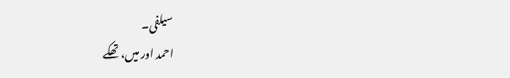سیلفی۔
احمد اور میں، تھکے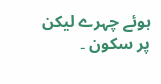ہوئے چہرے لیکن پر سکون ۔